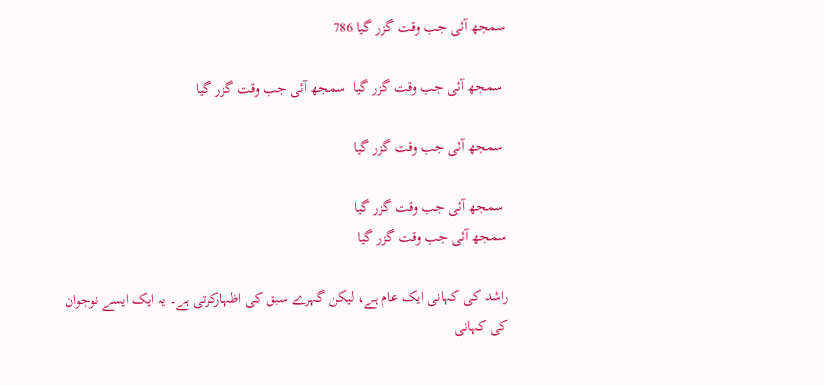سمجھ آئی جب وقت گزر گیا 786

 سمجھ آئی جب وقت گزر گیا  سمجھ آئی جب وقت گزر گیا

 سمجھ آئی جب وقت گزر گیا

 سمجھ آئی جب وقت گزر گیا
سمجھ آئی جب وقت گزر گیا

راشد کی کہانی ایک عام ہے، لیکن گہرے سبق کی اظہارکرتی ہے۔ یہ ایک ایسے نوجوان کی کہانی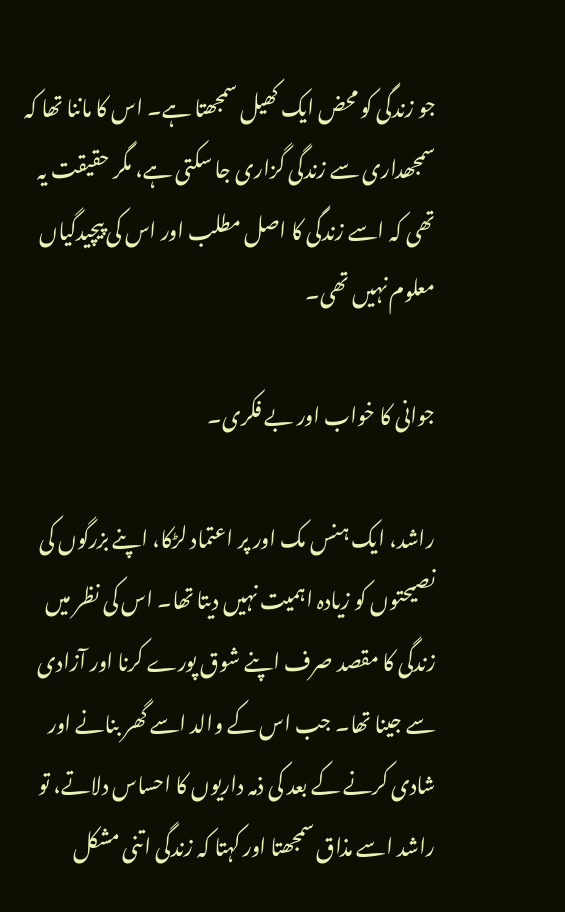جو زندگی کو محض ایک کھیل سمجھتا ہے۔ اس کا ماننا تھا کہ سمجھداری سے زندگی گزاری جا سکتی ہے، مگر حقیقت یہ تھی کہ اسے زندگی کا اصل مطلب اور اس کی پیچیدگیاں معلوم نہیں تھی۔

جوانی کا خواب اور بے فکری۔

راشد، ایک ہنس مک اور پر اعتماد لڑکا، اپنے بزرگوں کی نصیحتوں کو زیادہ اہمیت نہیں دیتا تھا۔ اس کی نظر میں زندگی کا مقصد صرف اپنے شوق پورے کرنا اور آزادی سے جینا تھا۔ جب اس کے والد اسے گھر بنانے اور شادی کرنے کے بعد کی ذمہ داریوں کا احساس دلاتے، تو راشد اسے مذاق سمجھتا اور کہتا کہ زندگی اتنی مشکل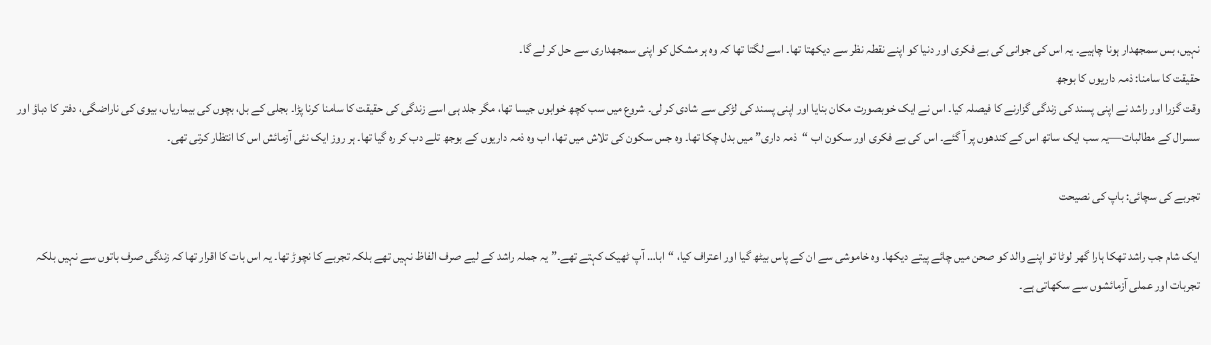نہیں، بس سمجھدار ہونا چاہیے۔ یہ اس کی جوانی کی بے فکری اور دنیا کو اپنے نقطہ نظر سے دیکھتا تھا۔ اسے لگتا تھا کہ وہ ہر مشکل کو اپنی سمجھداری سے حل کر لے گا۔
حقیقت کا سامنا: ذمہ داریوں کا بوجھ
وقت گزرا اور راشد نے اپنی پسند کی زندگی گزارنے کا فیصلہ کیا۔ اس نے ایک خوبصورت مکان بنایا اور اپنی پسند کی لڑکی سے شادی کر لی۔ شروع میں سب کچھ خوابوں جیسا تھا، مگر جلد ہی اسے زندگی کی حقیقت کا سامنا کرنا پڑا۔ بجلی کے بل، بچوں کی بیماریاں، بیوی کی ناراضگی، دفتر کا دباؤ اور سسرال کے مطالبات—یہ سب ایک ساتھ اس کے کندھوں پر آ گئے۔ اس کی بے فکری اور سکون اب “ذمہ داری” میں بدل چکا تھا۔ وہ جس سکون کی تلاش میں تھا، اب وہ ذمہ داریوں کے بوجھ تلے دب کر رہ گیا تھا۔ ہر روز ایک نئی آزمائش اس کا انتظار کرتی تھی۔

تجربے کی سچائی: باپ کی نصیحت

ایک شام جب راشد تھکا ہارا گھر لوٹا تو اپنے والد کو صحن میں چائے پیتے دیکھا۔ وہ خاموشی سے ان کے پاس بیٹھ گیا اور اعتراف کیا، “ابا… آپ ٹھیک کہتے تھے۔” یہ جملہ راشد کے لیے صرف الفاظ نہیں تھے بلکہ تجربے کا نچوڑ تھا۔ یہ اس بات کا اقرار تھا کہ زندگی صرف باتوں سے نہیں بلکہ تجربات اور عملی آزمائشوں سے سکھاتی ہے۔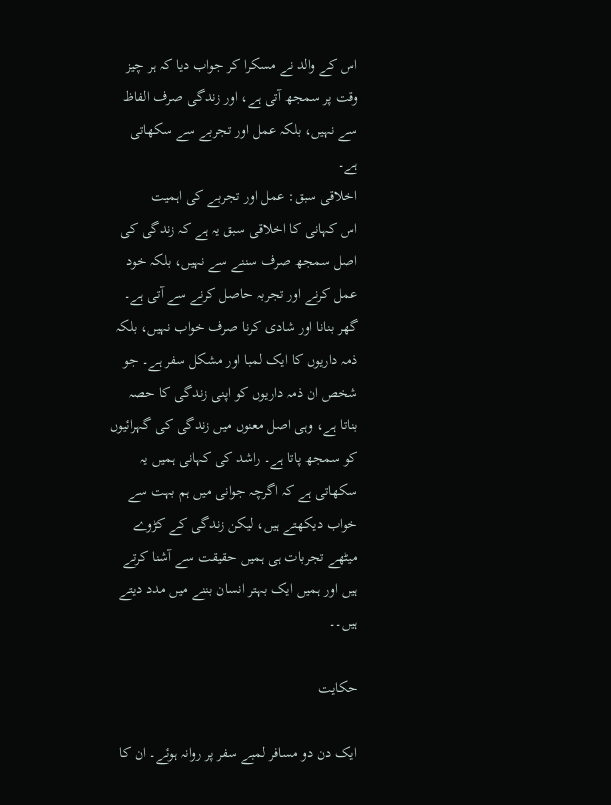اس کے والد نے مسکرا کر جواب دیا کہ ہر چیز وقت پر سمجھ آتی ہے، اور زندگی صرف الفاظ سے نہیں، بلکہ عمل اور تجربے سے سکھاتی ہے۔
اخلاقی سبق: عمل اور تجربے کی اہمیت
اس کہانی کا اخلاقی سبق یہ ہے کہ زندگی کی اصل سمجھ صرف سننے سے نہیں، بلکہ خود عمل کرنے اور تجربہ حاصل کرنے سے آتی ہے۔ گھر بنانا اور شادی کرنا صرف خواب نہیں، بلکہ ذمہ داریوں کا ایک لمبا اور مشکل سفر ہے۔ جو شخص ان ذمہ داریوں کو اپنی زندگی کا حصہ بناتا ہے، وہی اصل معنوں میں زندگی کی گہرائیوں کو سمجھ پاتا ہے۔ راشد کی کہانی ہمیں یہ سکھاتی ہے کہ اگرچہ جوانی میں ہم بہت سے خواب دیکھتے ہیں، لیکن زندگی کے کڑوے میٹھے تجربات ہی ہمیں حقیقت سے آشنا کرتے ہیں اور ہمیں ایک بہتر انسان بننے میں مدد دیتے ہیں۔۔

حکایت

ایک دن دو مسافر لمبے سفر پر روانہ ہوئے۔ ان کا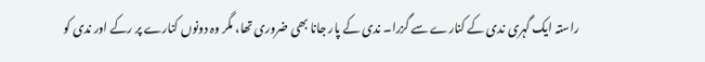راستہ ایک گہری ندی کے کنارے سے گزرا۔ ندی کے پار جانا بھی ضروری تھا، مگر وہ دونوں کنارے پر رکے اور ندی کو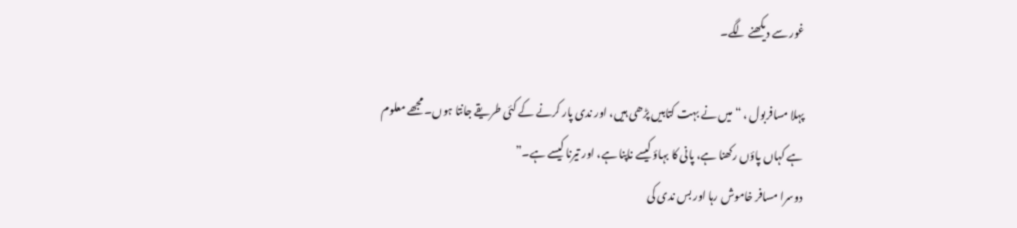غور سے دیکھنے لگے۔

پہلا مسافربول ، “میں نے بہت کتابیں پڑھی ہیں، اور ندی پار کرنے کے کئی طریقے جانتا ہوں۔ مجھے معلوم ہے کہاں پاؤں رکھنا ہے، پانی کا بہاؤ کیسے ناپنا ہے، اور تیرنا کیسے ہے۔”
دوسرا مسافر خاموش رہا اور بس ندی کی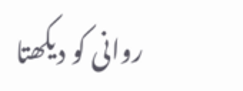روانی کو دیکھتا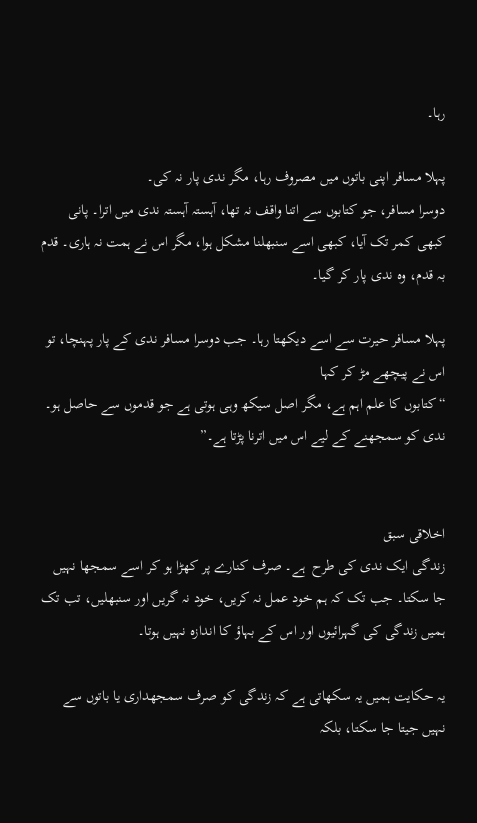رہا۔

پہلا مسافر اپنی باتوں میں مصروف رہا، مگر ندی پار نہ کی۔
دوسرا مسافر، جو کتابوں سے اتنا واقف نہ تھا، آہستہ آہستہ ندی میں اترا۔ پانی کبھی کمر تک آیا، کبھی اسے سنبھلنا مشکل ہوا، مگر اس نے ہمت نہ ہاری۔ قدم بہ قدم، وہ ندی پار کر گیا۔

پہلا مسافر حیرت سے اسے دیکھتا رہا۔ جب دوسرا مسافر ندی کے پار پہنچا، تو اس نے پیچھے مڑ کر کہا
“کتابوں کا علم اہم ہے، مگر اصل سیکھ وہی ہوتی ہے جو قدموں سے حاصل ہو۔ ندی کو سمجھنے کے لیے اس میں اترنا پڑتا ہے۔”


اخلاقی سبق
زندگی ایک ندی کی طرح  ہے۔ صرف کنارے پر کھڑا ہو کر اسے سمجھا نہیں جا سکتا۔ جب تک کہ ہم خود عمل نہ کریں، خود نہ گریں اور سنبھلیں، تب تک ہمیں زندگی کی گہرائیوں اور اس کے بہاؤ کا اندازہ نہیں ہوتا۔

یہ حکایت ہمیں یہ سکھاتی ہے کہ زندگی کو صرف سمجھداری یا باتوں سے نہیں جیتا جا سکتا، بلکہ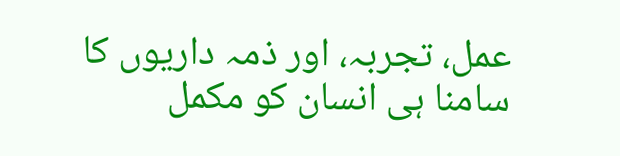عمل، تجربہ، اور ذمہ داریوں کا سامنا ہی انسان کو مکمل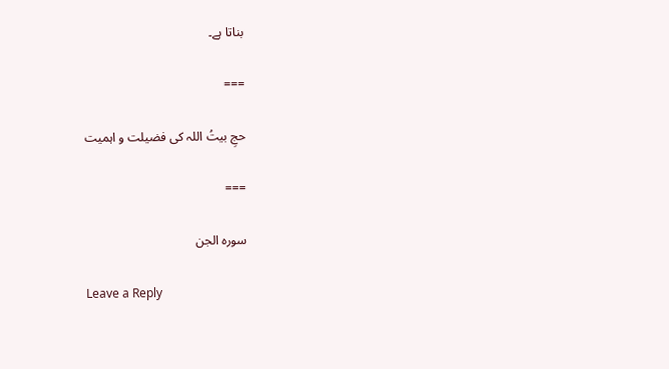بناتا ہے۔

===

حجِ بیتُ اللہ کی فضیلت و اہمیت

===

سوره الجن

Leave a Reply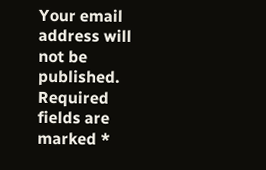Your email address will not be published. Required fields are marked *